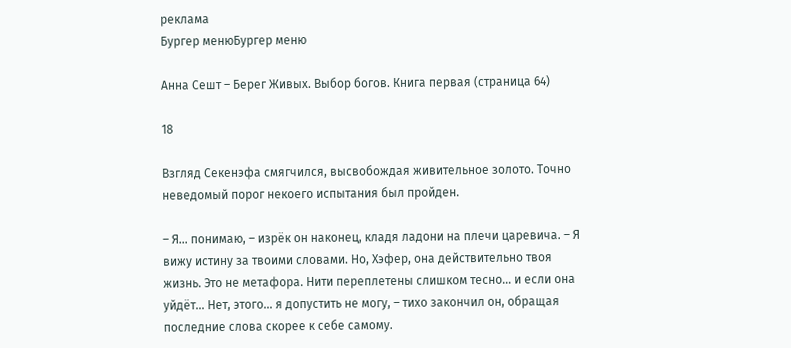реклама
Бургер менюБургер меню

Анна Сешт – Берег Живых. Выбор богов. Книга первая (страница 64)

18

Взгляд Секенэфа смягчился, высвобождая живительное золото. Точно неведомый порог некоего испытания был пройден.

– Я… понимаю, – изрёк он наконец, кладя ладони на плечи царевича. – Я вижу истину за твоими словами. Но, Хэфер, она действительно твоя жизнь. Это не метафора. Нити переплетены слишком тесно… и если она уйдёт… Нет, этого… я допустить не могу, – тихо закончил он, обращая последние слова скорее к себе самому.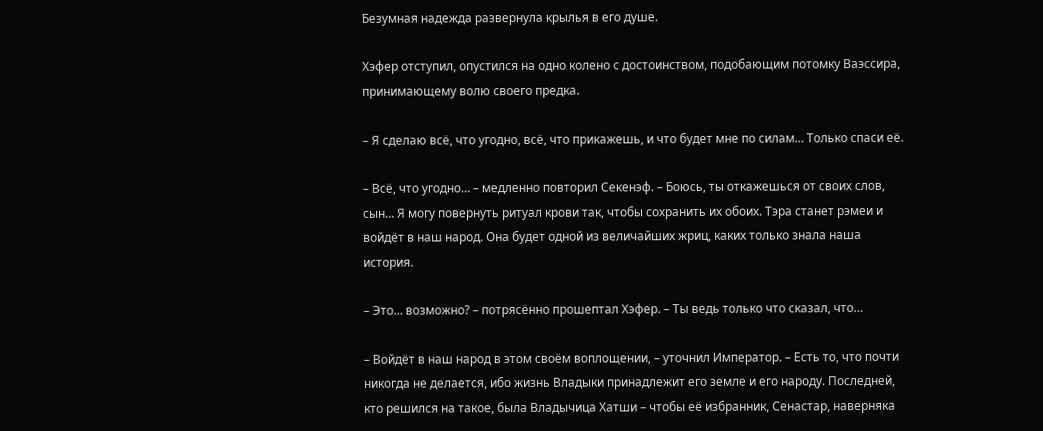Безумная надежда развернула крылья в его душе.

Хэфер отступил, опустился на одно колено с достоинством, подобающим потомку Ваэссира, принимающему волю своего предка.

– Я сделаю всё, что угодно, всё, что прикажешь, и что будет мне по силам… Только спаси её.

– Всё, что угодно… – медленно повторил Секенэф. – Боюсь, ты откажешься от своих слов, сын… Я могу повернуть ритуал крови так, чтобы сохранить их обоих. Тэра станет рэмеи и войдёт в наш народ. Она будет одной из величайших жриц, каких только знала наша история.

– Это… возможно? – потрясённо прошептал Хэфер. – Ты ведь только что сказал, что…

– Войдёт в наш народ в этом своём воплощении, – уточнил Император. – Есть то, что почти никогда не делается, ибо жизнь Владыки принадлежит его земле и его народу. Последней, кто решился на такое, была Владычица Хатши – чтобы её избранник, Сенастар, наверняка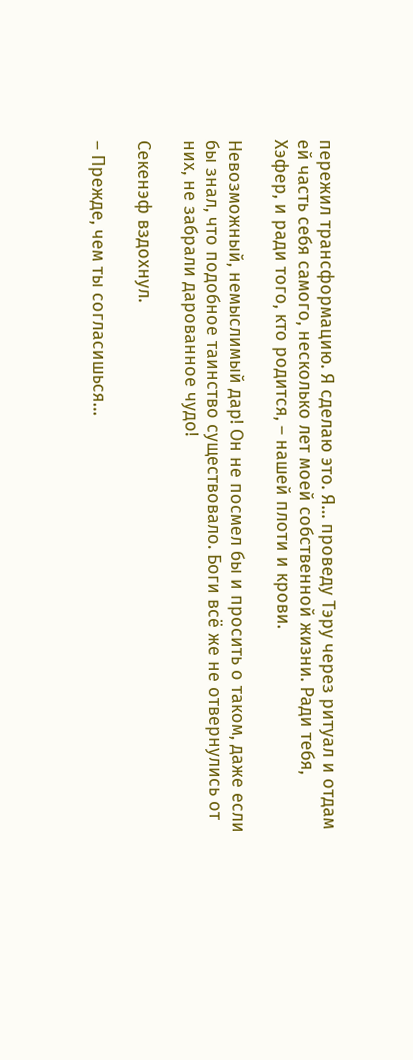пережил трансформацию. Я сделаю это. Я… проведу Тэру через ритуал и отдам ей часть себя самого, несколько лет моей собственной жизни. Ради тебя, Хэфер, и ради того, кто родится, – нашей плоти и крови.

Невозможный, немыслимый дар! Он не посмел бы и просить о таком, даже если бы знал, что подобное таинство существовало. Боги всё же не отвернулись от них, не забрали дарованное чудо!

Секенэф вздохнул.

– Прежде, чем ты согласишься…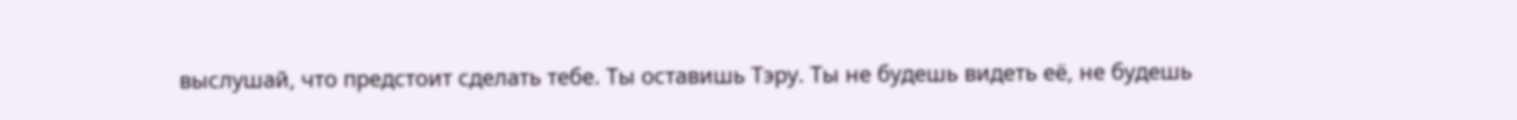выслушай, что предстоит сделать тебе. Ты оставишь Тэру. Ты не будешь видеть её, не будешь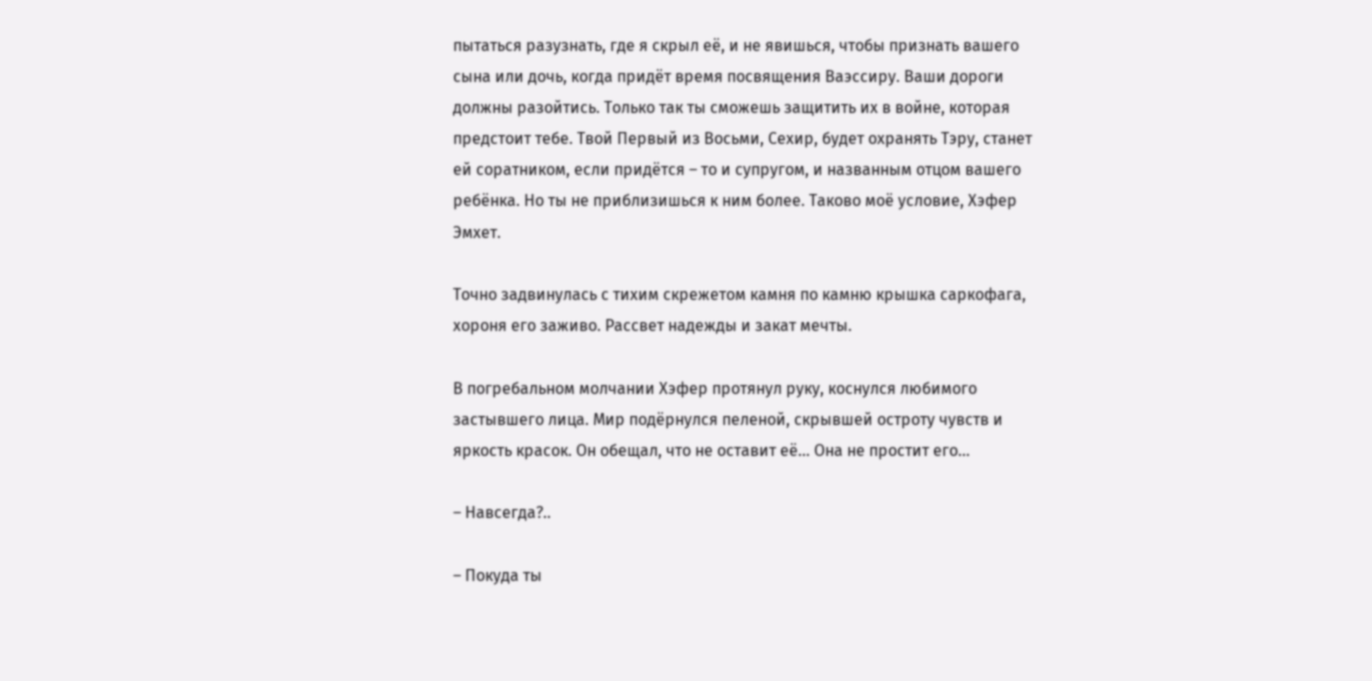пытаться разузнать, где я скрыл её, и не явишься, чтобы признать вашего сына или дочь, когда придёт время посвящения Ваэссиру. Ваши дороги должны разойтись. Только так ты сможешь защитить их в войне, которая предстоит тебе. Твой Первый из Восьми, Сехир, будет охранять Тэру, станет ей соратником, если придётся – то и супругом, и названным отцом вашего ребёнка. Но ты не приблизишься к ним более. Таково моё условие, Хэфер Эмхет.

Точно задвинулась с тихим скрежетом камня по камню крышка саркофага, хороня его заживо. Рассвет надежды и закат мечты.

В погребальном молчании Хэфер протянул руку, коснулся любимого застывшего лица. Мир подёрнулся пеленой, скрывшей остроту чувств и яркость красок. Он обещал, что не оставит её… Она не простит его…

– Навсегда?..

– Покуда ты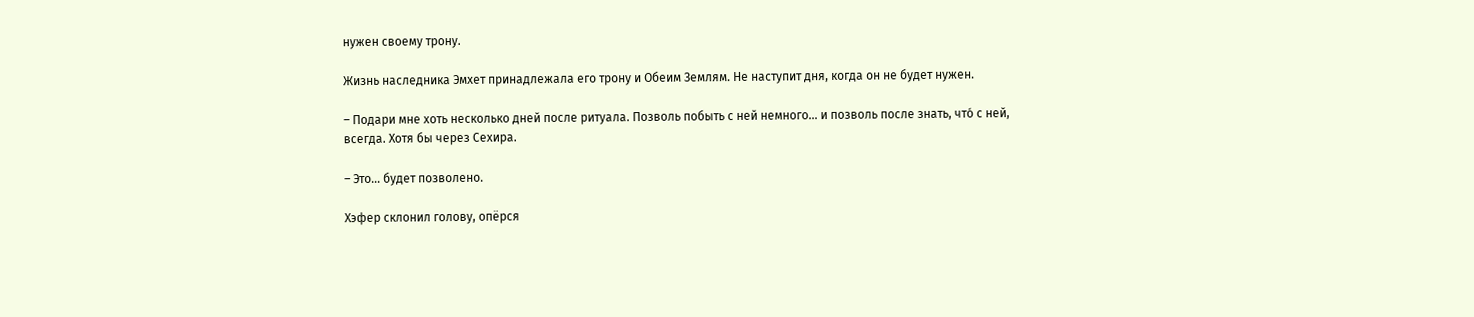нужен своему трону.

Жизнь наследника Эмхет принадлежала его трону и Обеим Землям. Не наступит дня, когда он не будет нужен.

– Подари мне хоть несколько дней после ритуала. Позволь побыть с ней немного… и позволь после знать, что́ с ней, всегда. Хотя бы через Сехира.

– Это… будет позволено.

Хэфер склонил голову, опёрся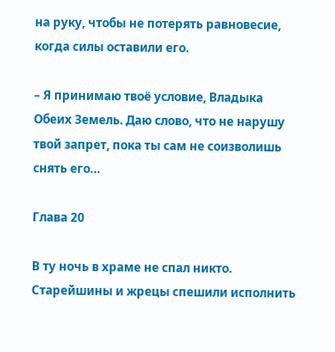на руку, чтобы не потерять равновесие, когда силы оставили его.

– Я принимаю твоё условие, Владыка Обеих Земель. Даю слово, что не нарушу твой запрет, пока ты сам не соизволишь снять его…

Глава 20

В ту ночь в храме не спал никто. Старейшины и жрецы спешили исполнить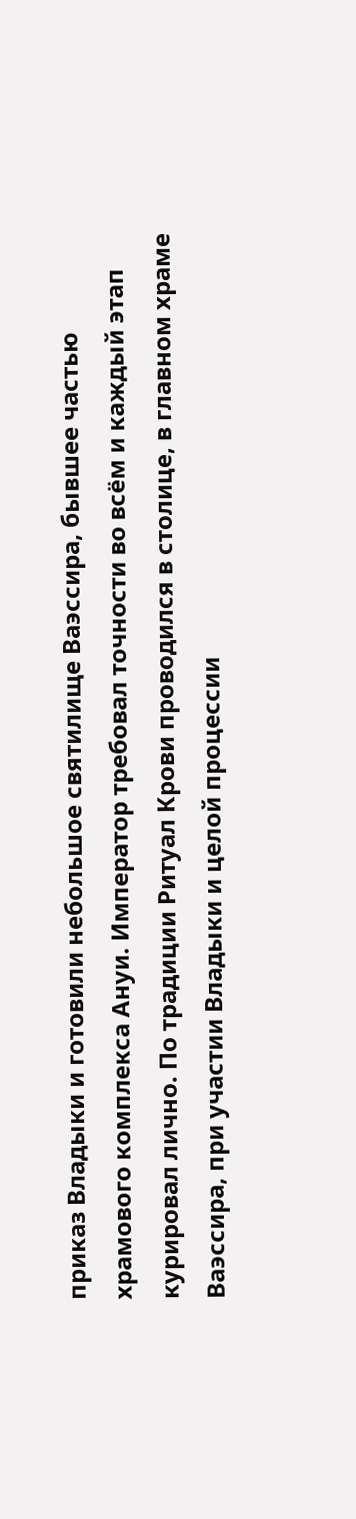приказ Владыки и готовили небольшое святилище Ваэссира, бывшее частью храмового комплекса Ануи. Император требовал точности во всём и каждый этап курировал лично. По традиции Ритуал Крови проводился в столице, в главном храме Ваэссира, при участии Владыки и целой процессии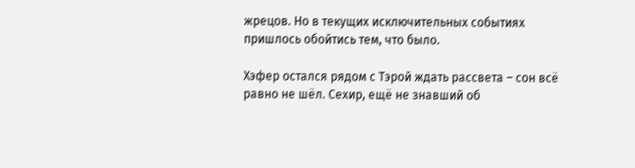жрецов. Но в текущих исключительных событиях пришлось обойтись тем, что было.

Хэфер остался рядом с Тэрой ждать рассвета – сон всё равно не шёл. Сехир, ещё не знавший об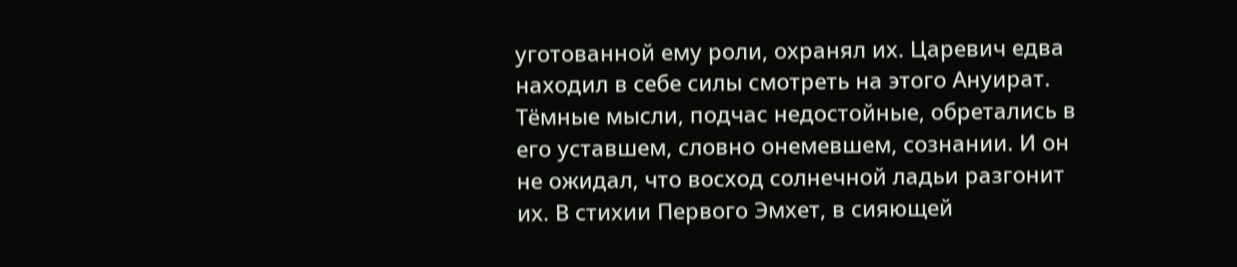уготованной ему роли, охранял их. Царевич едва находил в себе силы смотреть на этого Ануират. Тёмные мысли, подчас недостойные, обретались в его уставшем, словно онемевшем, сознании. И он не ожидал, что восход солнечной ладьи разгонит их. В стихии Первого Эмхет, в сияющей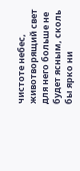чистоте небес, животворящий свет для него больше не будет ясным, сколь бы ярко ни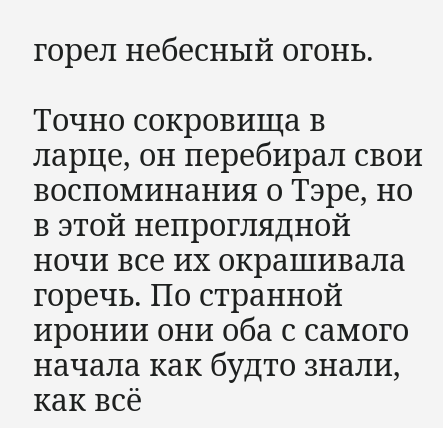горел небесный огонь.

Точно сокровища в ларце, он перебирал свои воспоминания о Тэре, но в этой непроглядной ночи все их окрашивала горечь. По странной иронии они оба с самого начала как будто знали, как всё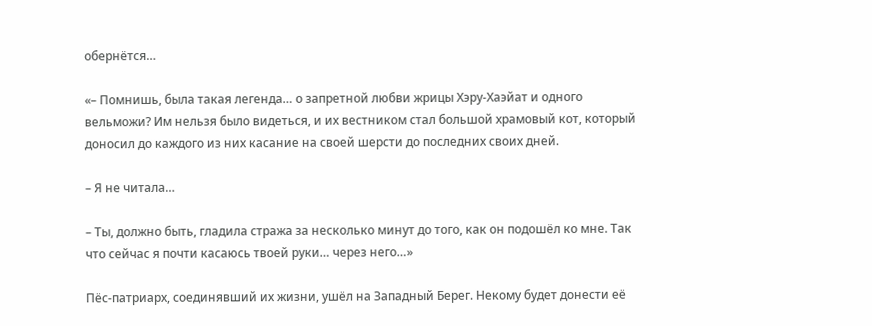обернётся…

«– Помнишь, была такая легенда… о запретной любви жрицы Хэру-Хаэйат и одного вельможи? Им нельзя было видеться, и их вестником стал большой храмовый кот, который доносил до каждого из них касание на своей шерсти до последних своих дней.

– Я не читала…

– Ты, должно быть, гладила стража за несколько минут до того, как он подошёл ко мне. Так что сейчас я почти касаюсь твоей руки… через него…»

Пёс-патриарх, соединявший их жизни, ушёл на Западный Берег. Некому будет донести её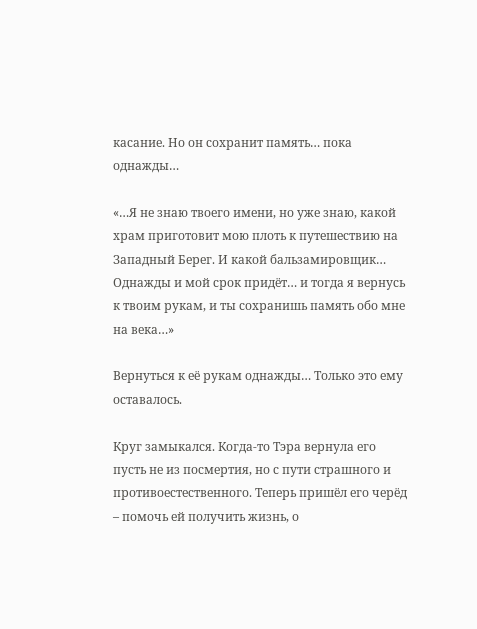касание. Но он сохранит память… пока однажды…

«…Я не знаю твоего имени, но уже знаю, какой храм приготовит мою плоть к путешествию на Западный Берег. И какой бальзамировщик… Однажды и мой срок придёт… и тогда я вернусь к твоим рукам, и ты сохранишь память обо мне на века…»

Вернуться к её рукам однажды… Только это ему оставалось.

Круг замыкался. Когда-то Тэра вернула его пусть не из посмертия, но с пути страшного и противоестественного. Теперь пришёл его черёд – помочь ей получить жизнь, о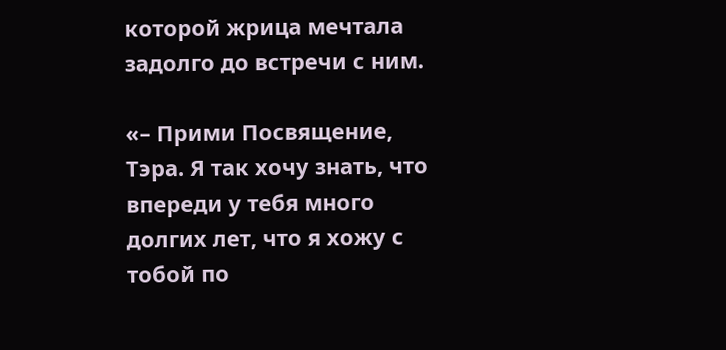которой жрица мечтала задолго до встречи с ним.

«– Прими Посвящение, Тэра. Я так хочу знать, что впереди у тебя много долгих лет, что я хожу с тобой по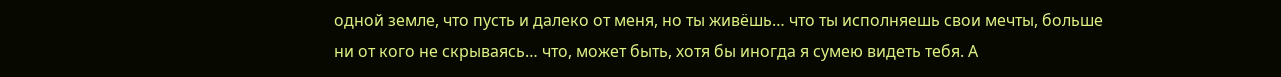одной земле, что пусть и далеко от меня, но ты живёшь… что ты исполняешь свои мечты, больше ни от кого не скрываясь… что, может быть, хотя бы иногда я сумею видеть тебя. А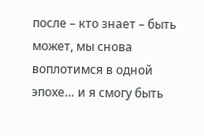после – кто знает – быть может, мы снова воплотимся в одной эпохе… и я смогу быть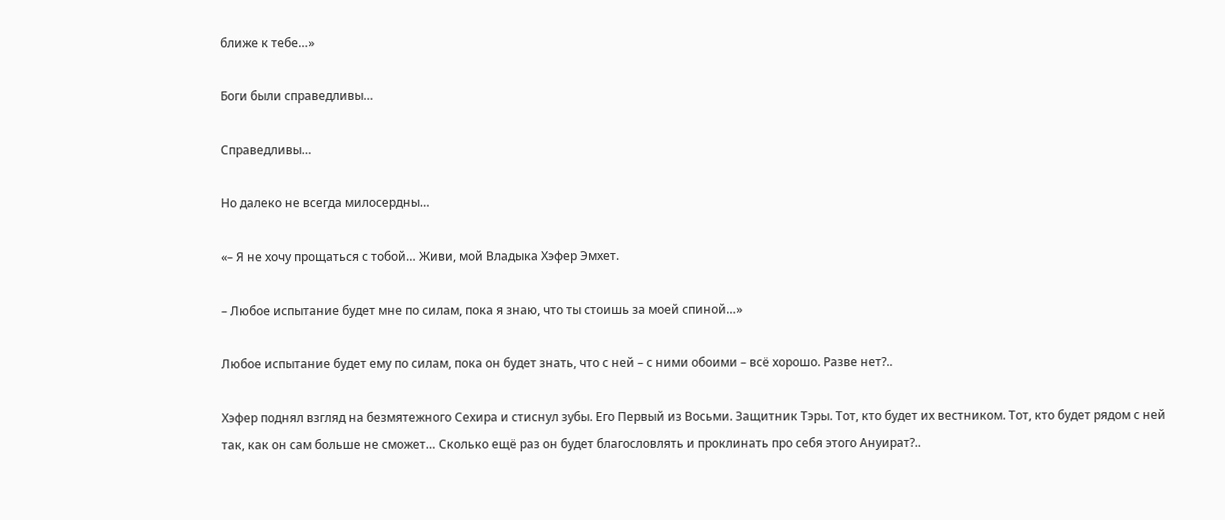ближе к тебе…»

Боги были справедливы…

Справедливы…

Но далеко не всегда милосердны…

«– Я не хочу прощаться с тобой… Живи, мой Владыка Хэфер Эмхет.

– Любое испытание будет мне по силам, пока я знаю, что ты стоишь за моей спиной…»

Любое испытание будет ему по силам, пока он будет знать, что с ней – с ними обоими – всё хорошо. Разве нет?..

Хэфер поднял взгляд на безмятежного Сехира и стиснул зубы. Его Первый из Восьми. Защитник Тэры. Тот, кто будет их вестником. Тот, кто будет рядом с ней так, как он сам больше не сможет… Сколько ещё раз он будет благословлять и проклинать про себя этого Ануират?..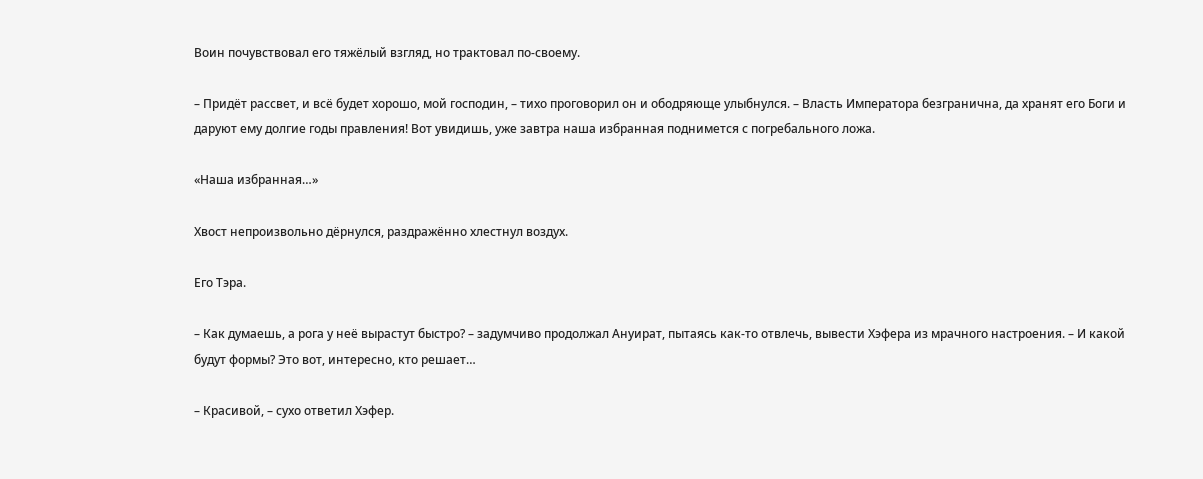Воин почувствовал его тяжёлый взгляд, но трактовал по-своему.

– Придёт рассвет, и всё будет хорошо, мой господин, – тихо проговорил он и ободряюще улыбнулся. – Власть Императора безгранична, да хранят его Боги и даруют ему долгие годы правления! Вот увидишь, уже завтра наша избранная поднимется с погребального ложа.

«Наша избранная…»

Хвост непроизвольно дёрнулся, раздражённо хлестнул воздух.

Его Тэра.

– Как думаешь, а рога у неё вырастут быстро? – задумчиво продолжал Ануират, пытаясь как-то отвлечь, вывести Хэфера из мрачного настроения. – И какой будут формы? Это вот, интересно, кто решает…

– Красивой, – сухо ответил Хэфер.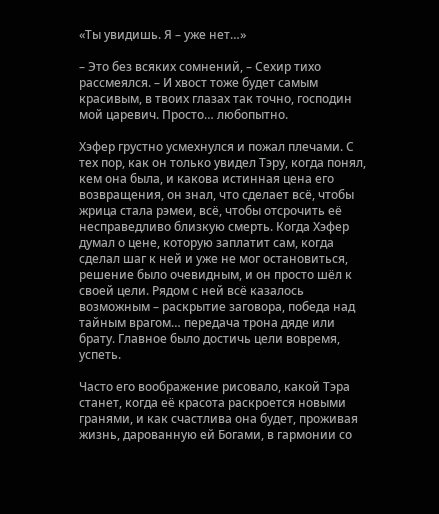«Ты увидишь. Я – уже нет…»

– Это без всяких сомнений, – Сехир тихо рассмеялся. – И хвост тоже будет самым красивым, в твоих глазах так точно, господин мой царевич. Просто… любопытно.

Хэфер грустно усмехнулся и пожал плечами. С тех пор, как он только увидел Тэру, когда понял, кем она была, и какова истинная цена его возвращения, он знал, что сделает всё, чтобы жрица стала рэмеи, всё, чтобы отсрочить её несправедливо близкую смерть. Когда Хэфер думал о цене, которую заплатит сам, когда сделал шаг к ней и уже не мог остановиться, решение было очевидным, и он просто шёл к своей цели. Рядом с ней всё казалось возможным – раскрытие заговора, победа над тайным врагом… передача трона дяде или брату. Главное было достичь цели вовремя, успеть.

Часто его воображение рисовало, какой Тэра станет, когда её красота раскроется новыми гранями, и как счастлива она будет, проживая жизнь, дарованную ей Богами, в гармонии со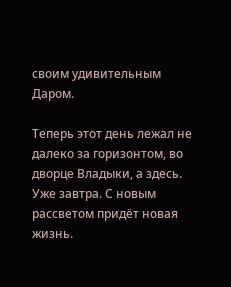своим удивительным Даром.

Теперь этот день лежал не далеко за горизонтом, во дворце Владыки, а здесь. Уже завтра. С новым рассветом придёт новая жизнь.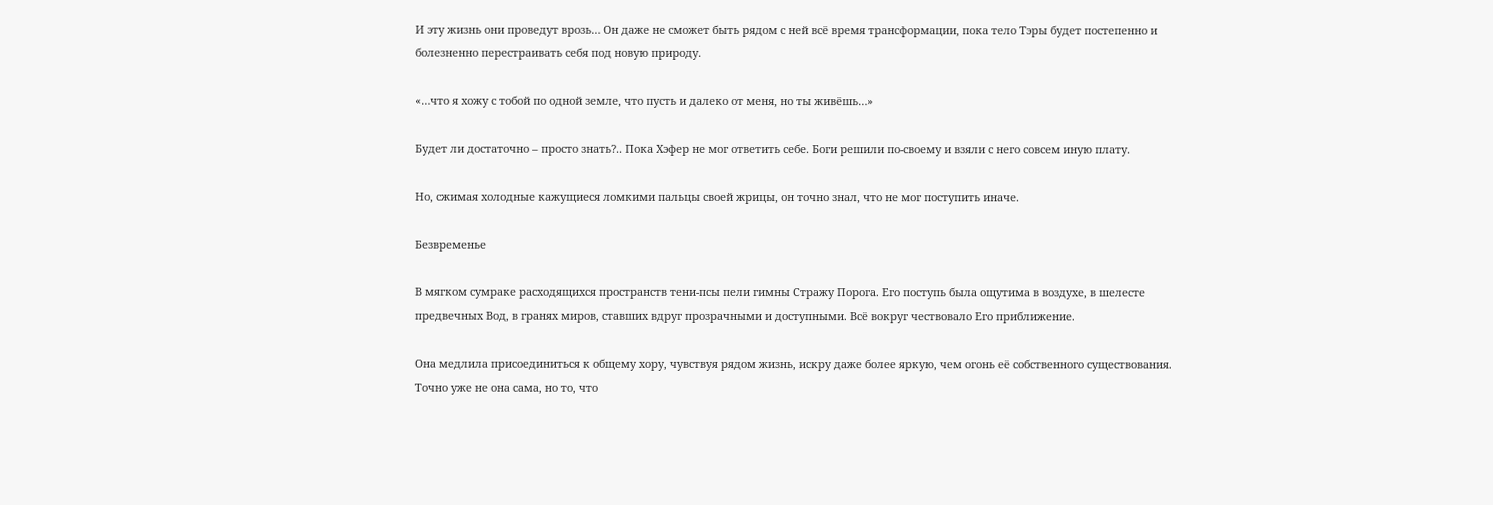И эту жизнь они проведут врозь… Он даже не сможет быть рядом с ней всё время трансформации, пока тело Тэры будет постепенно и болезненно перестраивать себя под новую природу.

«…что я хожу с тобой по одной земле, что пусть и далеко от меня, но ты живёшь…»

Будет ли достаточно – просто знать?.. Пока Хэфер не мог ответить себе. Боги решили по-своему и взяли с него совсем иную плату.

Но, сжимая холодные кажущиеся ломкими пальцы своей жрицы, он точно знал, что не мог поступить иначе.

Безвременье

В мягком сумраке расходящихся пространств тени-псы пели гимны Стражу Порога. Его поступь была ощутима в воздухе, в шелесте предвечных Вод, в гранях миров, ставших вдруг прозрачными и доступными. Всё вокруг чествовало Его приближение.

Она медлила присоединиться к общему хору, чувствуя рядом жизнь, искру даже более яркую, чем огонь её собственного существования. Точно уже не она сама, но то, что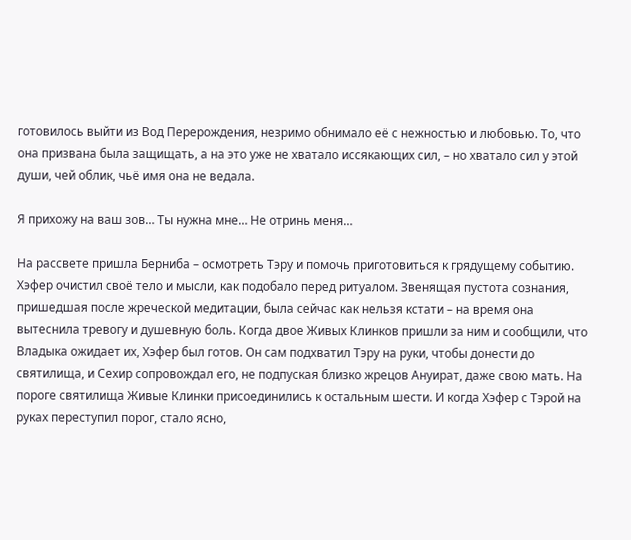готовилось выйти из Вод Перерождения, незримо обнимало её с нежностью и любовью. То, что она призвана была защищать, а на это уже не хватало иссякающих сил, – но хватало сил у этой души, чей облик, чьё имя она не ведала.

Я прихожу на ваш зов… Ты нужна мне… Не отринь меня…

На рассвете пришла Берниба – осмотреть Тэру и помочь приготовиться к грядущему событию. Хэфер очистил своё тело и мысли, как подобало перед ритуалом. Звенящая пустота сознания, пришедшая после жреческой медитации, была сейчас как нельзя кстати – на время она вытеснила тревогу и душевную боль. Когда двое Живых Клинков пришли за ним и сообщили, что Владыка ожидает их, Хэфер был готов. Он сам подхватил Тэру на руки, чтобы донести до святилища, и Сехир сопровождал его, не подпуская близко жрецов Ануират, даже свою мать. На пороге святилища Живые Клинки присоединились к остальным шести. И когда Хэфер с Тэрой на руках переступил порог, стало ясно,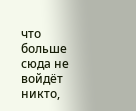что больше сюда не войдёт никто,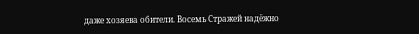даже хозяева обители. Восемь Стражей надёжно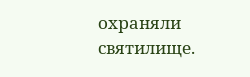охраняли святилище.